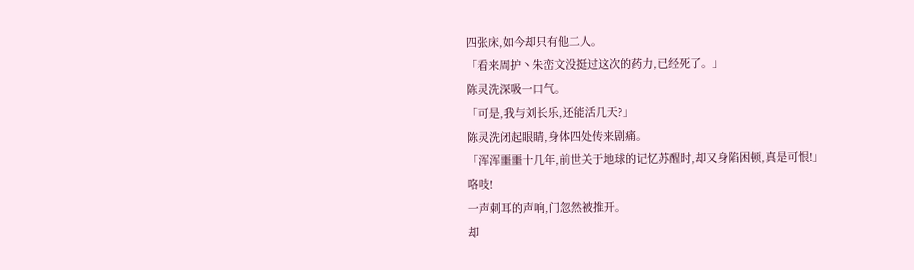四张床,如今却只有他二人。
「看来周护丶朱峦文没挺过这次的药力,已经死了。」
陈灵洗深吸一口气。
「可是,我与刘长乐,还能活几天?」
陈灵洗闭起眼睛,身体四处传来剧痛。
「浑浑噩噩十几年,前世关于地球的记忆苏醒时,却又身陷困顿,真是可恨!」
咯吱!
一声刺耳的声响,门忽然被推开。
却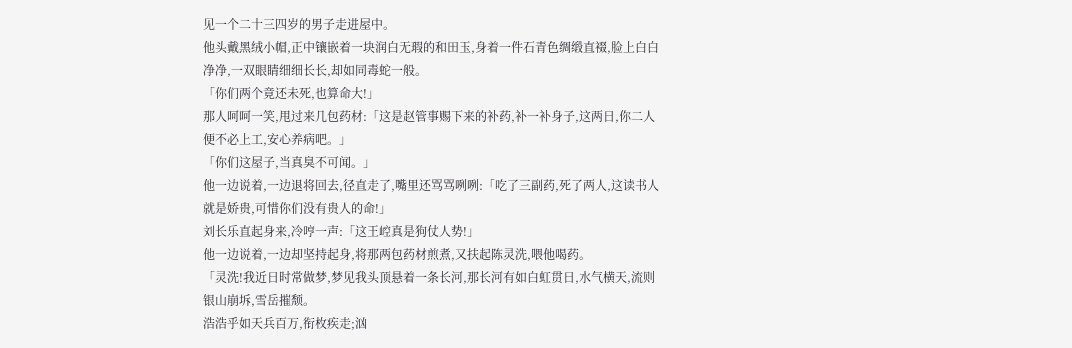见一个二十三四岁的男子走进屋中。
他头戴黑绒小帽,正中镶嵌着一块润白无瑕的和田玉,身着一件石青色绸缎直裰,脸上白白净净,一双眼睛细细长长,却如同毒蛇一般。
「你们两个竟还未死,也算命大!」
那人呵呵一笑,甩过来几包药材:「这是赵管事赐下来的补药,补一补身子,这两日,你二人便不必上工,安心养病吧。」
「你们这屋子,当真臭不可闻。」
他一边说着,一边退将回去,径直走了,嘴里还骂骂咧咧:「吃了三副药,死了两人,这读书人就是娇贵,可惜你们没有贵人的命!」
刘长乐直起身来,冷哼一声:「这王崆真是狗仗人势!」
他一边说着,一边却坚持起身,将那两包药材煎煮,又扶起陈灵洗,喂他喝药。
「灵洗!我近日时常做梦,梦见我头顶悬着一条长河,那长河有如白虹贯日,水气横天,流则银山崩坼,雪岳摧颓。
浩浩乎如天兵百万,衔枚疾走;汹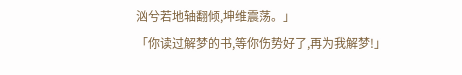汹兮若地轴翻倾,坤维震荡。」
「你读过解梦的书,等你伤势好了,再为我解梦!」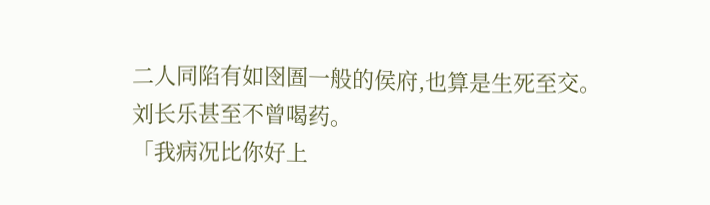二人同陷有如囹圄一般的侯府,也算是生死至交。
刘长乐甚至不曾喝药。
「我病况比你好上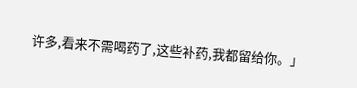许多,看来不需喝药了,这些补药,我都留给你。」